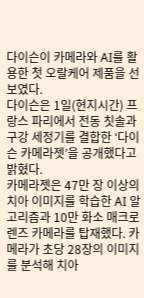다이슨이 카메라와 AI를 활용한 첫 오랄케어 제품을 선보였다.
다이슨은 1일(현지시간) 프랑스 파리에서 전동 칫솔과 구강 세정기를 결합한 ‘다이슨 카메라젯’을 공개했다고 밝혔다.
카메라젯은 47만 장 이상의 치아 이미지를 학습한 AI 알고리즘과 10만 화소 매크로 렌즈 카메라를 탑재했다. 카메라가 초당 28장의 이미지를 분석해 치아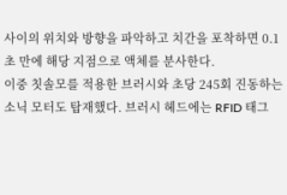사이의 위치와 방향을 파악하고 치간을 포착하면 0.1초 만에 해당 지점으로 액체를 분사한다.
이중 칫솔모를 적용한 브러시와 초당 245회 진동하는 소닉 모터도 탑재했다. 브러시 헤드에는 RFID 태그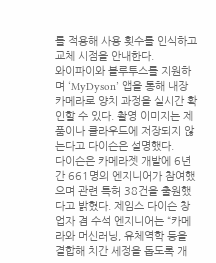를 적용해 사용 횟수를 인식하고 교체 시점을 안내한다.
와이파이와 블루투스를 지원하며 ‘MyDyson’ 앱을 통해 내장 카메라로 양치 과정을 실시간 확인할 수 있다. 촬영 이미지는 제품이나 클라우드에 저장되지 않는다고 다이슨은 설명했다.
다이슨은 카메라젯 개발에 6년간 661명의 엔지니어가 참여했으며 관련 특허 38건을 출원했다고 밝혔다. 제임스 다이슨 창업자 겸 수석 엔지니어는 “카메라와 머신러닝, 유체역학 등을 결합해 치간 세정을 돕도록 개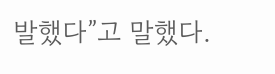발했다”고 말했다.